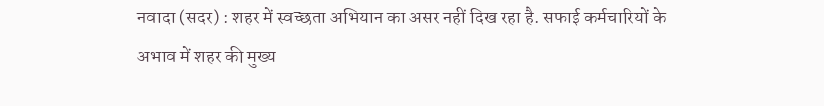नवादा (सदर) : शहर में स्वच्छता अभियान का असर नहीं दिख रहा है. सफाई कर्मचारियों के अभाव में शहर की मुख्य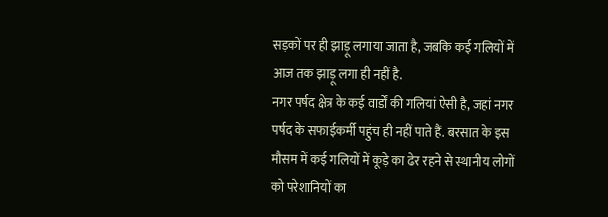सड़कों पर ही झाड़ू लगाया जाता है, जबकि कई गलियों में आज तक झाड़ू लगा ही नहीं है.
नगर पर्षद क्षेत्र के कई वार्डों की गलियां ऐसी है, जहां नगर पर्षद के सफाईकर्मी पहुंच ही नहीं पाते हैं. बरसात के इस मौसम में कई गलियों में कूड़े का ढेर रहने से स्थानीय लोगों को परेशानियों का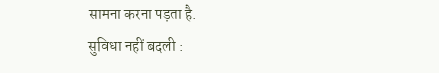सामना करना पड़ता है.
सुविधा नहीं बदली :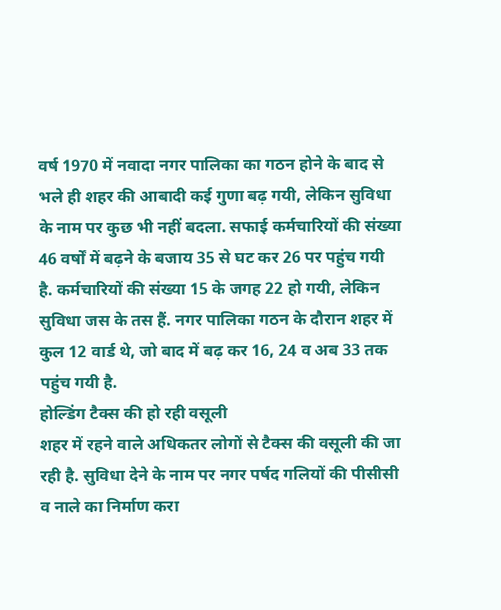वर्ष 1970 में नवादा नगर पालिका का गठन होने के बाद से भले ही शहर की आबादी कई गुणा बढ़ गयी, लेकिन सुविधा के नाम पर कुछ भी नहीं बदला. सफाई कर्मचारियों की संख्या 46 वर्षों में बढ़ने के बजाय 35 से घट कर 26 पर पहुंच गयी है. कर्मचारियों की संख्या 15 के जगह 22 हो गयी, लेकिन सुविधा जस के तस हैं. नगर पालिका गठन के दौरान शहर में कुल 12 वार्ड थे, जो बाद में बढ़ कर 16, 24 व अब 33 तक पहुंच गयी है.
होल्डिंग टैक्स की हो रही वसूली
शहर में रहने वाले अधिकतर लोगों से टैक्स की वसूली की जा रही है. सुविधा देने के नाम पर नगर पर्षद गलियों की पीसीसी व नाले का निर्माण करा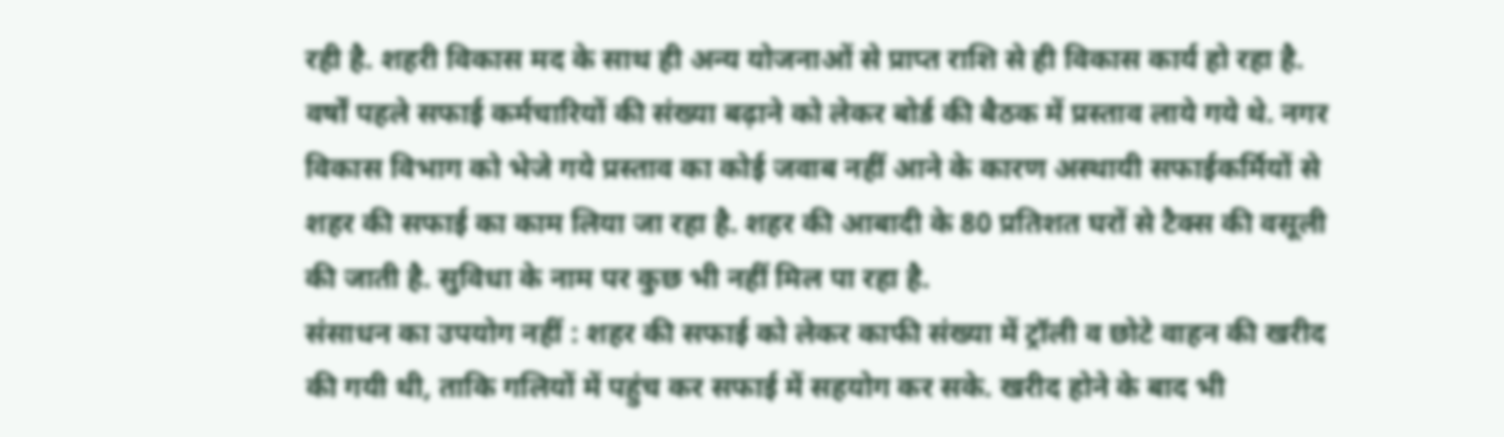रही है. शहरी विकास मद के साथ ही अन्य योजनाओं से प्राप्त राशि से ही विकास कार्य हो रहा है. वर्षों पहले सफाई कर्मचारियों की संख्या बढ़ाने को लेकर बोर्ड की बैठक में प्रस्ताव लाये गये थे. नगर विकास विभाग को भेजे गये प्रस्ताव का कोई जवाब नहीं आने के कारण अस्थायी सफाईकर्मियों से शहर की सफाई का काम लिया जा रहा है. शहर की आबादी के 80 प्रतिशत घरों से टैक्स की वसूली की जाती है. सुविधा के नाम पर कुछ भी नहीं मिल पा रहा है.
संसाधन का उपयोग नहीं : शहर की सफाई को लेकर काफी संख्या में ट्रॉली व छोटे वाहन की खरीद की गयी थी, ताकि गलियों में पहुंच कर सफाई में सहयोग कर सके. खरीद होने के बाद भी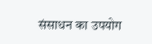संसाधन का उपयोग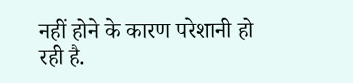नहीं होने के कारण परेशानी हो रही है.